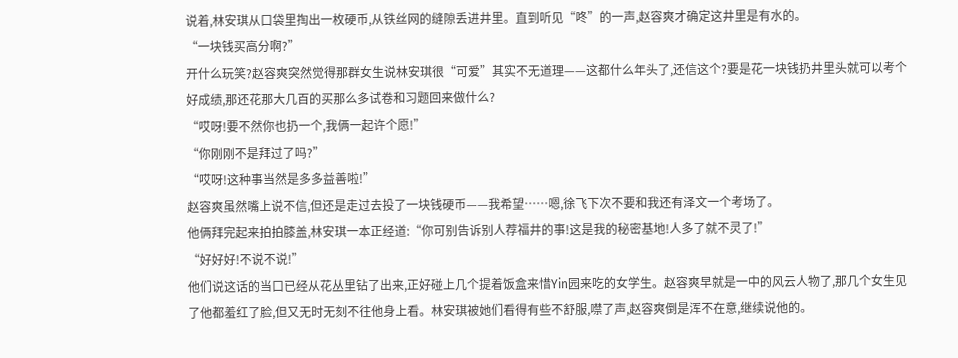说着,林安琪从口袋里掏出一枚硬币,从铁丝网的缝隙丢进井里。直到听见“咚”的一声,赵容爽才确定这井里是有水的。
“一块钱买高分啊?”
开什么玩笑?赵容爽突然觉得那群女生说林安琪很“可爱”其实不无道理——这都什么年头了,还信这个?要是花一块钱扔井里头就可以考个好成绩,那还花那大几百的买那么多试卷和习题回来做什么?
“哎呀!要不然你也扔一个,我俩一起许个愿!”
“你刚刚不是拜过了吗?”
“哎呀!这种事当然是多多益善啦!”
赵容爽虽然嘴上说不信,但还是走过去投了一块钱硬币——我希望……嗯,徐飞下次不要和我还有泽文一个考场了。
他俩拜完起来拍拍膝盖,林安琪一本正经道:“你可别告诉别人荐福井的事!这是我的秘密基地!人多了就不灵了!”
“好好好!不说不说!”
他们说这话的当口已经从花丛里钻了出来,正好碰上几个提着饭盒来惜Yin园来吃的女学生。赵容爽早就是一中的风云人物了,那几个女生见了他都羞红了脸,但又无时无刻不往他身上看。林安琪被她们看得有些不舒服,噤了声,赵容爽倒是浑不在意,继续说他的。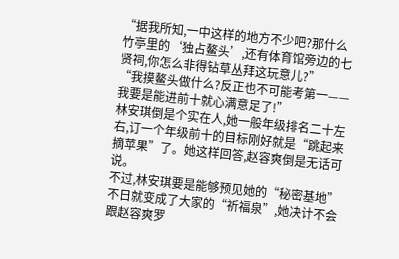“据我所知,一中这样的地方不少吧?那什么竹亭里的‘独占鳌头’,还有体育馆旁边的七贤祠,你怎么非得钻草丛拜这玩意儿?”
“我摸鳌头做什么?反正也不可能考第一——我要是能进前十就心满意足了!”
林安琪倒是个实在人,她一般年级排名二十左右,订一个年级前十的目标刚好就是“跳起来摘苹果”了。她这样回答,赵容爽倒是无话可说。
不过,林安琪要是能够预见她的“秘密基地”不日就变成了大家的“祈福泉”,她决计不会跟赵容爽罗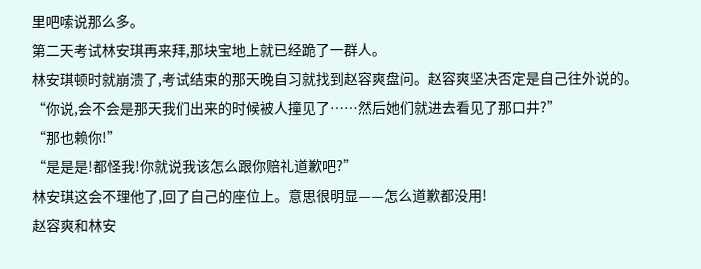里吧嗦说那么多。
第二天考试林安琪再来拜,那块宝地上就已经跪了一群人。
林安琪顿时就崩溃了,考试结束的那天晚自习就找到赵容爽盘问。赵容爽坚决否定是自己往外说的。
“你说,会不会是那天我们出来的时候被人撞见了……然后她们就进去看见了那口井?”
“那也赖你!”
“是是是!都怪我!你就说我该怎么跟你赔礼道歉吧?”
林安琪这会不理他了,回了自己的座位上。意思很明显——怎么道歉都没用!
赵容爽和林安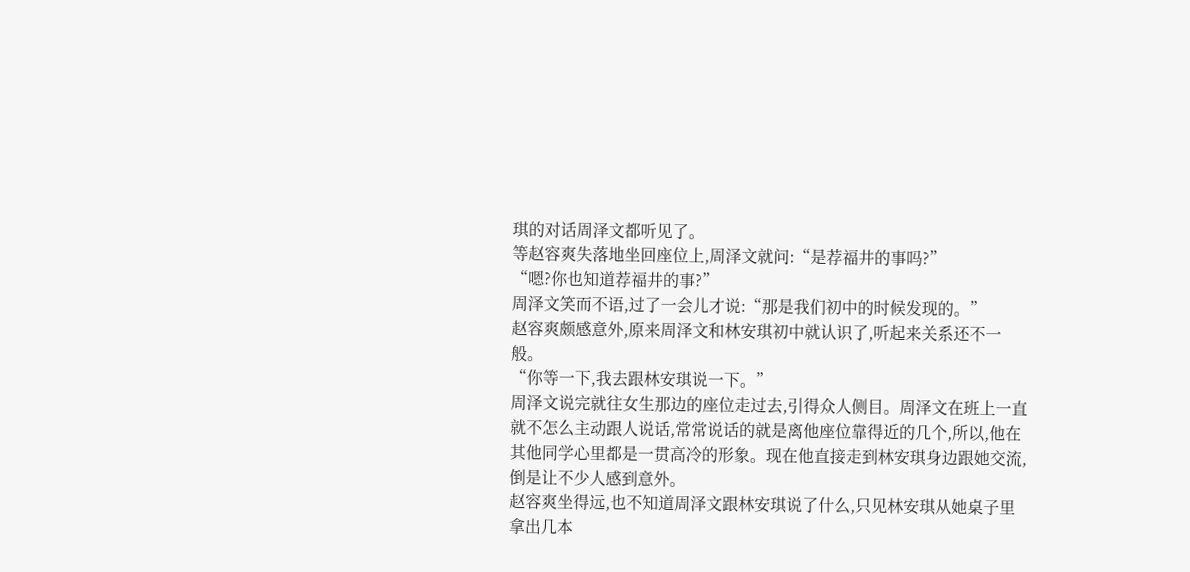琪的对话周泽文都听见了。
等赵容爽失落地坐回座位上,周泽文就问:“是荐福井的事吗?”
“嗯?你也知道荐福井的事?”
周泽文笑而不语,过了一会儿才说:“那是我们初中的时候发现的。”
赵容爽颇感意外,原来周泽文和林安琪初中就认识了,听起来关系还不一般。
“你等一下,我去跟林安琪说一下。”
周泽文说完就往女生那边的座位走过去,引得众人侧目。周泽文在班上一直就不怎么主动跟人说话,常常说话的就是离他座位靠得近的几个,所以,他在其他同学心里都是一贯高冷的形象。现在他直接走到林安琪身边跟她交流,倒是让不少人感到意外。
赵容爽坐得远,也不知道周泽文跟林安琪说了什么,只见林安琪从她桌子里拿出几本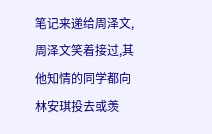笔记来递给周泽文,周泽文笑着接过,其他知情的同学都向林安琪投去或羡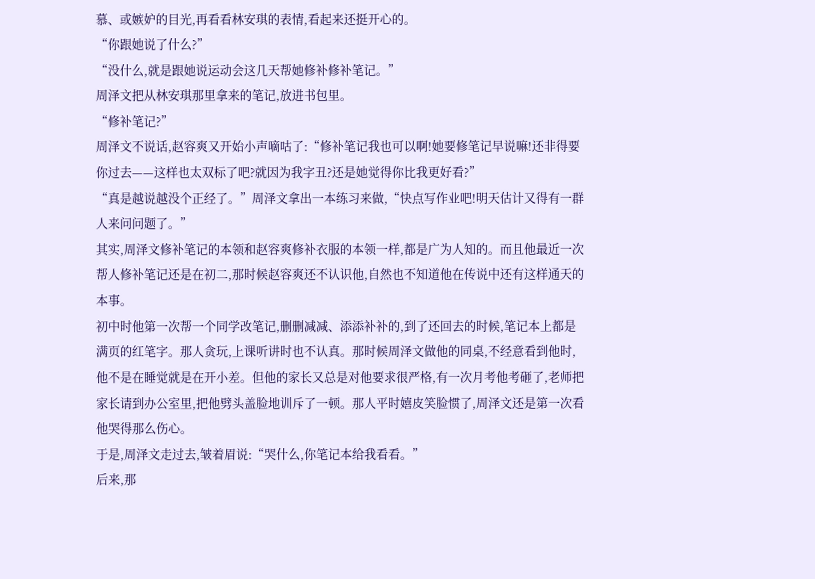慕、或嫉妒的目光,再看看林安琪的表情,看起来还挺开心的。
“你跟她说了什么?”
“没什么,就是跟她说运动会这几天帮她修补修补笔记。”
周泽文把从林安琪那里拿来的笔记,放进书包里。
“修补笔记?”
周泽文不说话,赵容爽又开始小声嘀咕了:“修补笔记我也可以啊!她要修笔记早说嘛!还非得要你过去——这样也太双标了吧?就因为我字丑?还是她觉得你比我更好看?”
“真是越说越没个正经了。”周泽文拿出一本练习来做,“快点写作业吧!明天估计又得有一群人来问问题了。”
其实,周泽文修补笔记的本领和赵容爽修补衣服的本领一样,都是广为人知的。而且他最近一次帮人修补笔记还是在初二,那时候赵容爽还不认识他,自然也不知道他在传说中还有这样通天的本事。
初中时他第一次帮一个同学改笔记,删删减减、添添补补的,到了还回去的时候,笔记本上都是满页的红笔字。那人贪玩,上课听讲时也不认真。那时候周泽文做他的同桌,不经意看到他时,他不是在睡觉就是在开小差。但他的家长又总是对他要求很严格,有一次月考他考砸了,老师把家长请到办公室里,把他劈头盖脸地训斥了一顿。那人平时嬉皮笑脸惯了,周泽文还是第一次看他哭得那么伤心。
于是,周泽文走过去,皱着眉说:“哭什么,你笔记本给我看看。”
后来,那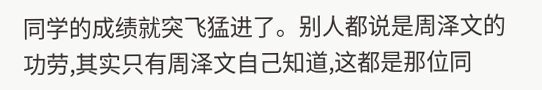同学的成绩就突飞猛进了。别人都说是周泽文的功劳,其实只有周泽文自己知道,这都是那位同